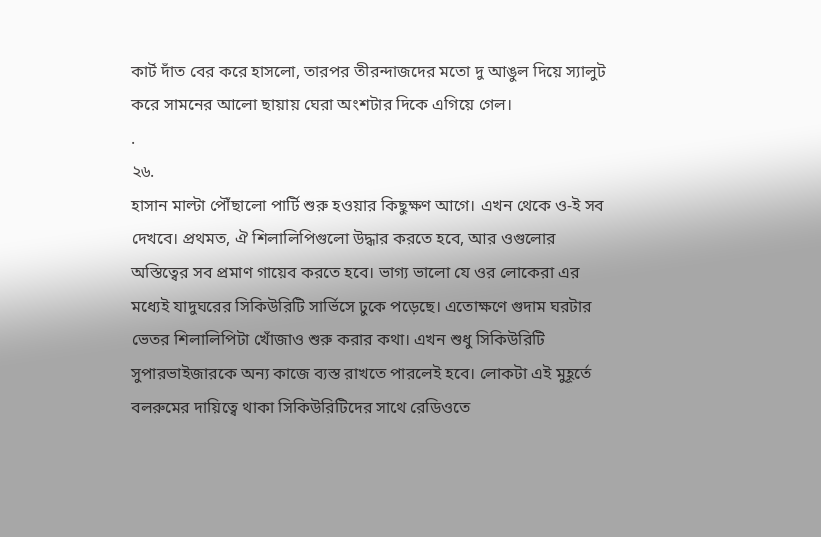কার্ট দাঁত বের করে হাসলো, তারপর তীরন্দাজদের মতো দু আঙুল দিয়ে স্যালুট করে সামনের আলো ছায়ায় ঘেরা অংশটার দিকে এগিয়ে গেল।
.
২৬.
হাসান মাল্টা পৌঁছালো পার্টি শুরু হওয়ার কিছুক্ষণ আগে। এখন থেকে ও-ই সব দেখবে। প্রথমত, ঐ শিলালিপিগুলো উদ্ধার করতে হবে, আর ওগুলোর অস্তিত্বের সব প্রমাণ গায়েব করতে হবে। ভাগ্য ভালো যে ওর লোকেরা এর মধ্যেই যাদুঘরের সিকিউরিটি সার্ভিসে ঢুকে পড়েছে। এতোক্ষণে গুদাম ঘরটার ভেতর শিলালিপিটা খোঁজাও শুরু করার কথা। এখন শুধু সিকিউরিটি সুপারভাইজারকে অন্য কাজে ব্যস্ত রাখতে পারলেই হবে। লোকটা এই মুহূর্তে বলরুমের দায়িত্বে থাকা সিকিউরিটিদের সাথে রেডিওতে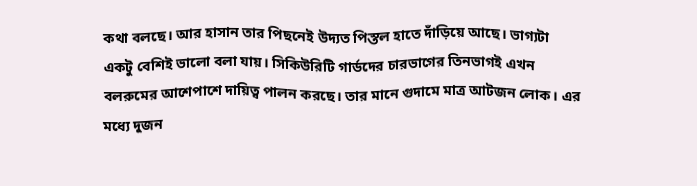কথা বলছে। আর হাসান তার পিছনেই উদ্যত পিস্তল হাতে দাঁড়িয়ে আছে। ভাগ্যটা একটু বেশিই ভালো বলা যায়। সিকিউরিটি গার্ডদের চারভাগের তিনভাগই এখন বলরুমের আশেপাশে দায়িত্ব পালন করছে। তার মানে গুদামে মাত্র আটজন লোক। এর মধ্যে দুজন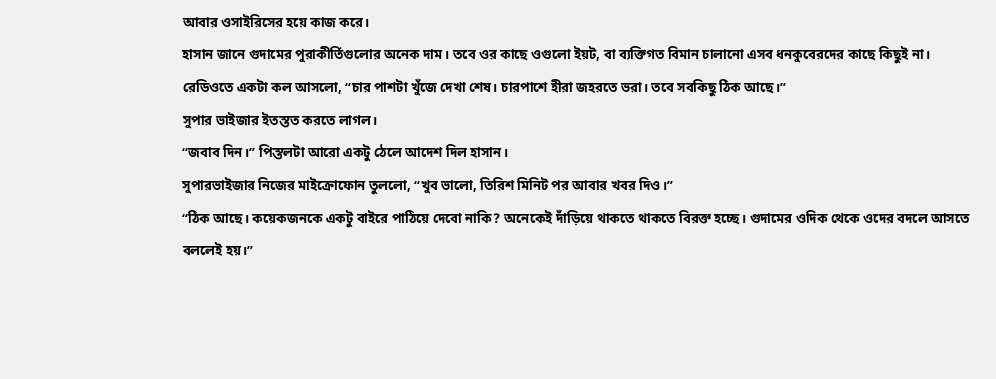আবার ওসাইরিসের হয়ে কাজ করে।
হাসান জানে গুদামের পুরাকীর্তিগুলোর অনেক দাম। তবে ওর কাছে ওগুলো ইয়ট, বা ব্যক্তিগত বিমান চালানো এসব ধনকুবেরদের কাছে কিছুই না।
রেডিওতে একটা কল আসলো, “চার পাশটা খুঁজে দেখা শেষ। চারপাশে হীরা জহরতে ভরা। তবে সবকিছু ঠিক আছে।”
সুপার ভাইজার ইতস্তত করতে লাগল।
“জবাব দিন।” পিস্তলটা আরো একটু ঠেলে আদেশ দিল হাসান।
সুপারভাইজার নিজের মাইক্রোফোন তুললো, “খুব ভালো, তিরিশ মিনিট পর আবার খবর দিও।”
“ঠিক আছে। কয়েকজনকে একটু বাইরে পাঠিয়ে দেবো নাকি? অনেকেই দাঁড়িয়ে থাকতে থাকতে বিরক্ত হচ্ছে। গুদামের ওদিক থেকে ওদের বদলে আসতে বললেই হয়।”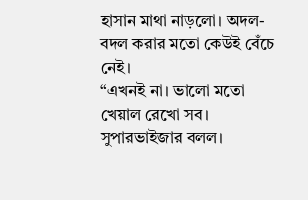হাসান মাথা নাড়লো। অদল-বদল করার মতো কেউই বেঁচে নেই।
“এখনই না। ভালো মতো খেয়াল রেখো সব। সুপারভাইজার বলল।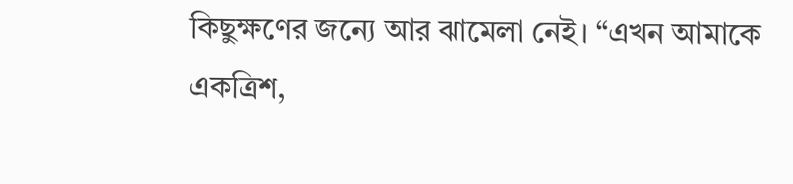কিছুক্ষণের জন্যে আর ঝামেলা নেই। “এখন আমাকে একত্রিশ,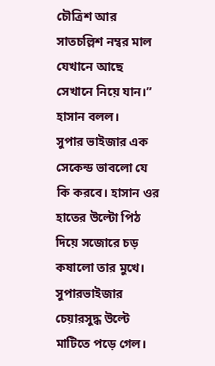চৌত্রিশ আর সাতচল্লিশ নম্বর মাল যেখানে আছে সেখানে নিয়ে যান।” হাসান বলল।
সুপার ভাইজার এক সেকেন্ড ভাবলো যে কি করবে। হাসান ওর হাতের উল্টো পিঠ দিয়ে সজোরে চড় কষালো তার মুখে। সুপারভাইজার চেয়ারসুদ্ধ উল্টে মাটিতে পড়ে গেল।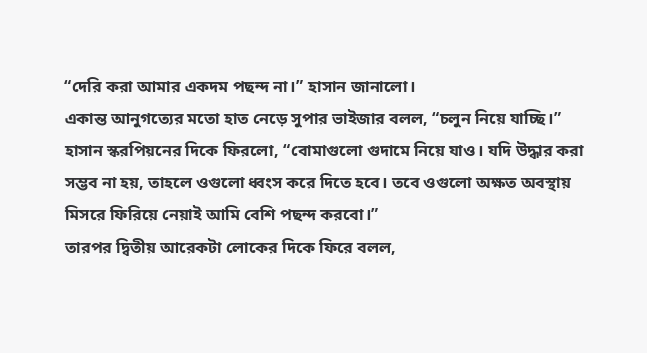“দেরি করা আমার একদম পছন্দ না।” হাসান জানালো।
একান্ত আনুগত্যের মতো হাত নেড়ে সুপার ভাইজার বলল, “চলুন নিয়ে যাচ্ছি।”
হাসান স্করপিয়নের দিকে ফিরলো, “বোমাগুলো গুদামে নিয়ে যাও। যদি উদ্ধার করা সম্ভব না হয়, তাহলে ওগুলো ধ্বংস করে দিতে হবে। তবে ওগুলো অক্ষত অবস্থায় মিসরে ফিরিয়ে নেয়াই আমি বেশি পছন্দ করবো।”
তারপর দ্বিতীয় আরেকটা লোকের দিকে ফিরে বলল,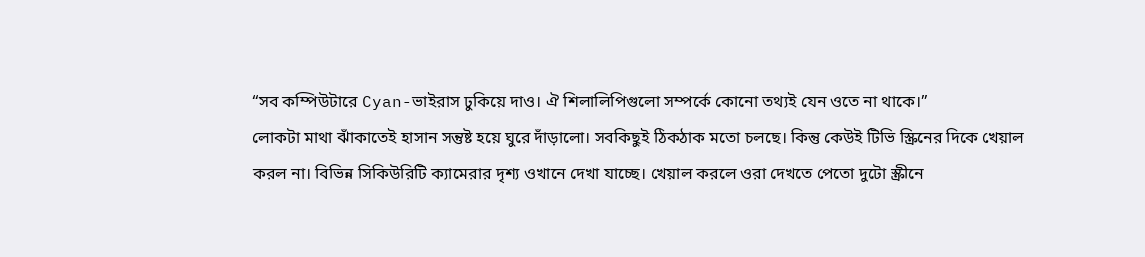“সব কম্পিউটারে Cyan-ভাইরাস ঢুকিয়ে দাও। ঐ শিলালিপিগুলো সম্পর্কে কোনো তথ্যই যেন ওতে না থাকে।”
লোকটা মাথা ঝাঁকাতেই হাসান সন্তুষ্ট হয়ে ঘুরে দাঁড়ালো। সবকিছুই ঠিকঠাক মতো চলছে। কিন্তু কেউই টিভি স্ক্রিনের দিকে খেয়াল করল না। বিভিন্ন সিকিউরিটি ক্যামেরার দৃশ্য ওখানে দেখা যাচ্ছে। খেয়াল করলে ওরা দেখতে পেতো দুটো স্ক্রীনে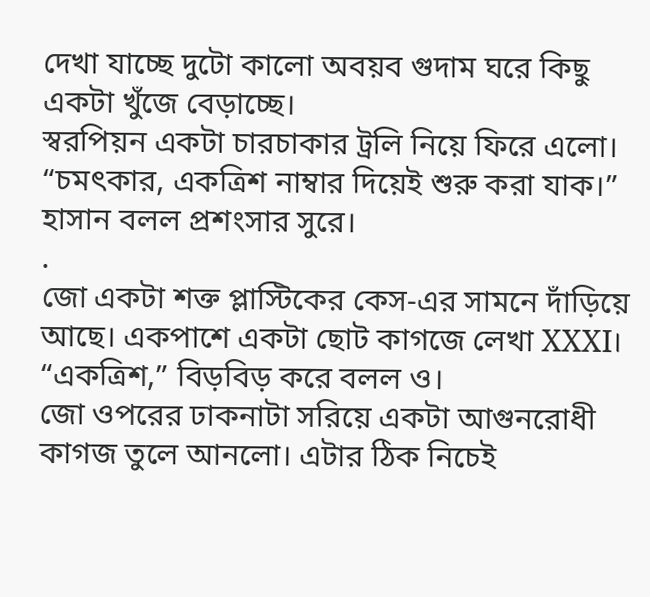দেখা যাচ্ছে দুটো কালো অবয়ব গুদাম ঘরে কিছু একটা খুঁজে বেড়াচ্ছে।
স্বরপিয়ন একটা চারচাকার ট্রলি নিয়ে ফিরে এলো।
“চমৎকার, একত্রিশ নাম্বার দিয়েই শুরু করা যাক।” হাসান বলল প্রশংসার সুরে।
.
জো একটা শক্ত প্লাস্টিকের কেস-এর সামনে দাঁড়িয়ে আছে। একপাশে একটা ছোট কাগজে লেখা XXXI।
“একত্রিশ,” বিড়বিড় করে বলল ও।
জো ওপরের ঢাকনাটা সরিয়ে একটা আগুনরোধী কাগজ তুলে আনলো। এটার ঠিক নিচেই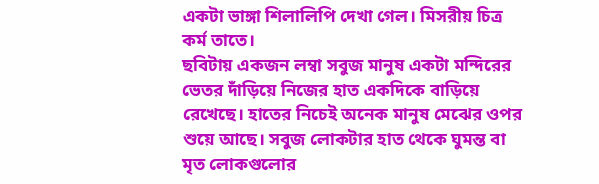একটা ভাঙ্গা শিলালিপি দেখা গেল। মিসরীয় চিত্র কর্ম তাতে।
ছবিটায় একজন লম্বা সবুজ মানুষ একটা মন্দিরের ভেতর দাঁড়িয়ে নিজের হাত একদিকে বাড়িয়ে রেখেছে। হাতের নিচেই অনেক মানুষ মেঝের ওপর শুয়ে আছে। সবুজ লোকটার হাত থেকে ঘুমন্ত বা মৃত লোকগুলোর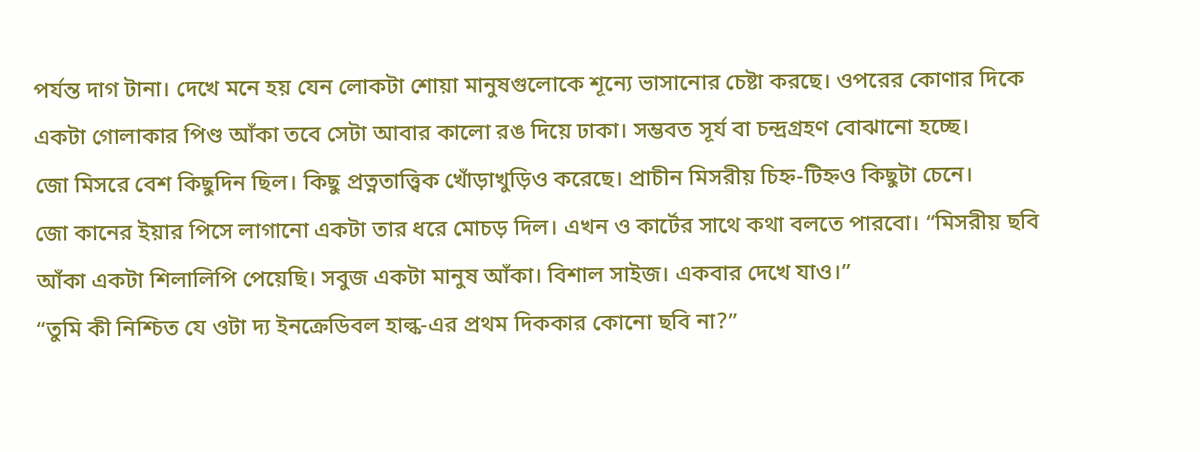পর্যন্ত দাগ টানা। দেখে মনে হয় যেন লোকটা শোয়া মানুষগুলোকে শূন্যে ভাসানোর চেষ্টা করছে। ওপরের কোণার দিকে একটা গোলাকার পিণ্ড আঁকা তবে সেটা আবার কালো রঙ দিয়ে ঢাকা। সম্ভবত সূর্য বা চন্দ্রগ্রহণ বোঝানো হচ্ছে।
জো মিসরে বেশ কিছুদিন ছিল। কিছু প্রত্নতাত্ত্বিক খোঁড়াখুড়িও করেছে। প্রাচীন মিসরীয় চিহ্ন-টিহ্নও কিছুটা চেনে।
জো কানের ইয়ার পিসে লাগানো একটা তার ধরে মোচড় দিল। এখন ও কার্টের সাথে কথা বলতে পারবো। “মিসরীয় ছবি আঁকা একটা শিলালিপি পেয়েছি। সবুজ একটা মানুষ আঁকা। বিশাল সাইজ। একবার দেখে যাও।”
“তুমি কী নিশ্চিত যে ওটা দ্য ইনক্রেডিবল হাল্ক-এর প্রথম দিককার কোনো ছবি না?”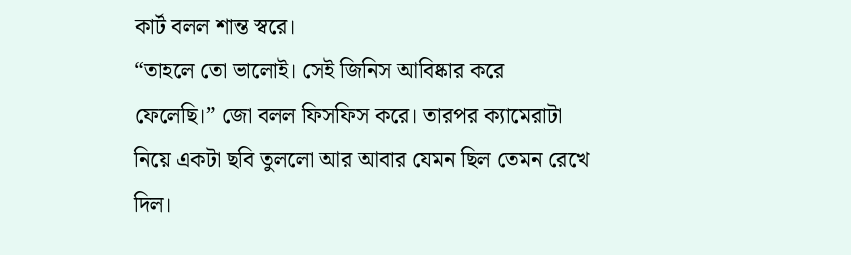কার্ট বলল শান্ত স্বরে।
“তাহলে তো ভালোই। সেই জিনিস আবিষ্কার করে ফেলেছি।” জো বলল ফিসফিস করে। তারপর ক্যামেরাটা নিয়ে একটা ছবি তুললো আর আবার যেমন ছিল তেমন রেখে দিল।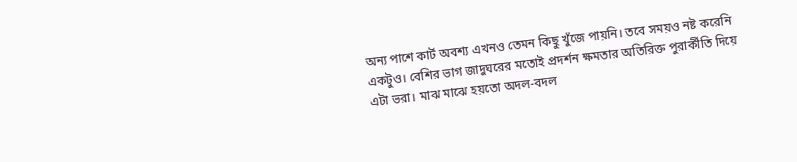অন্য পাশে কার্ট অবশ্য এখনও তেমন কিছু খুঁজে পায়নি। তবে সময়ও নষ্ট করেনি একটুও। বেশির ভাগ জাদুঘরের মতোই প্রদর্শন ক্ষমতার অতিরিক্ত পুরার্কীতি দিয়ে এটা ভরা। মাঝ মাঝে হয়তো অদল-বদল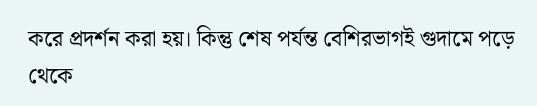করে প্রদর্শন করা হয়। কিন্তু শেষ পর্যন্ত বেশিরভাগই গুদামে পড়ে থেকে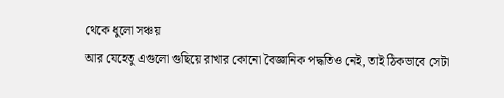থেকে ধুলো সঞ্চয়
আর যেহেতু এগুলো গুছিয়ে রাখার কোনো বৈজ্ঞানিক পদ্ধতিও নেই, তাই ঠিকভাবে সেটা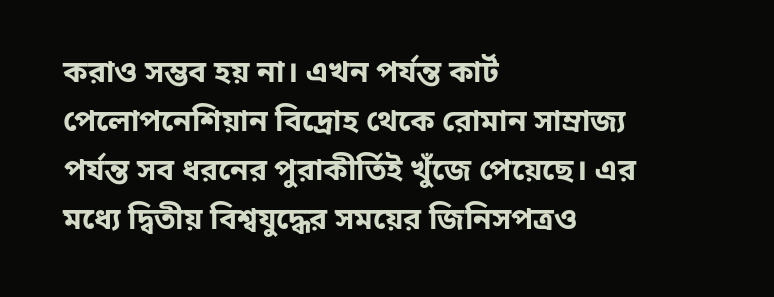করাও সম্ভব হয় না। এখন পর্যন্ত কার্ট পেলোপনেশিয়ান বিদ্রোহ থেকে রোমান সাম্রাজ্য পর্যন্ত সব ধরনের পুরাকীর্তিই খুঁজে পেয়েছে। এর মধ্যে দ্বিতীয় বিশ্বযুদ্ধের সময়ের জিনিসপত্রও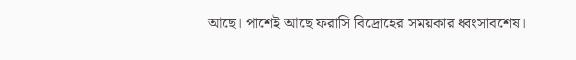আছে। পাশেই আছে ফরাসি বিদ্রোহের সময়কার ধ্বংসাবশেষ।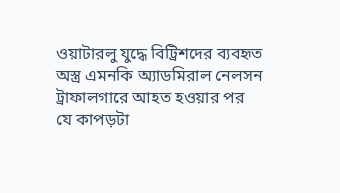ওয়াটারলু যুদ্ধে বিট্রিশদের ব্যবহৃত অস্ত্র এমনকি অ্যাডমিরাল নেলসন ট্রাফালগারে আহত হওয়ার পর যে কাপড়টা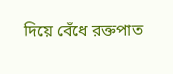দিয়ে বেঁধে রক্তপাত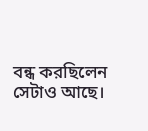বন্ধ করছিলেন সেটাও আছে।